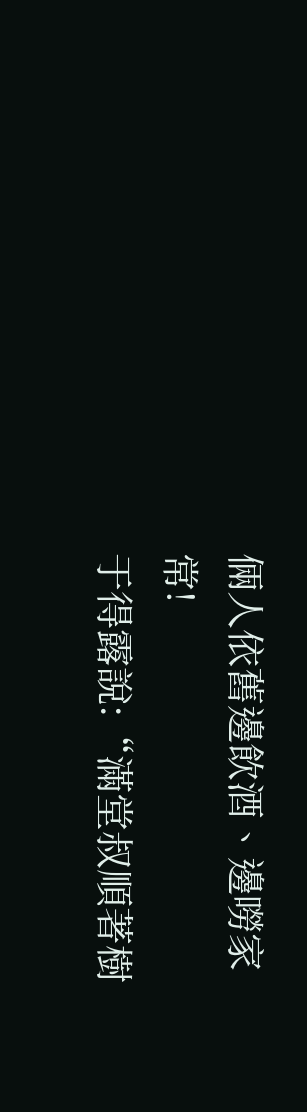倆人依舊邊飲酒、邊嘮家常!
于得露說:“滿堂叔順著樹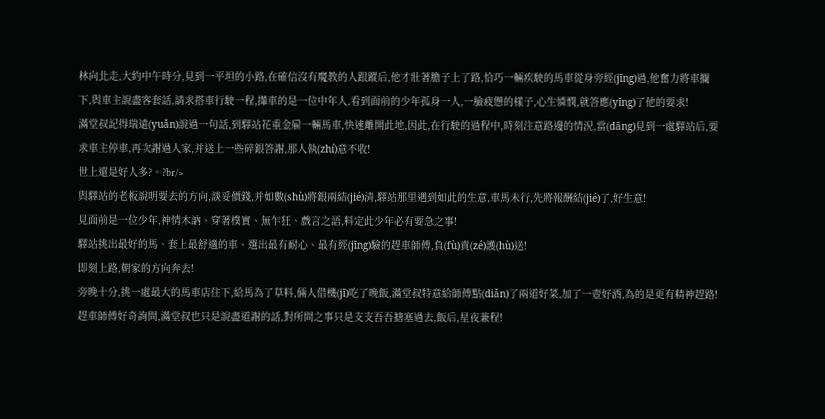林向北走,大約中午時分,見到一平坦的小路,在確信沒有魔教的人跟蹤后,他才壯著膽子上了路,恰巧一輛疾駛的馬車從身旁經(jīng)過,他奮力將車攔下,與車主說盡客套話,請求搭車行駛一程,攆車的是一位中年人,看到面前的少年孤身一人,一臉疲憊的樣子,心生憐憫,就答應(yīng)了他的要求!
滿堂叔記得瑞遠(yuǎn)說過一句話,到驛站花重金雇一輛馬車,快速離開此地,因此,在行駛的過程中,時刻注意路邊的情況,當(dāng)見到一處驛站后,要求車主停車,再次謝過人家,并送上一些碎銀答謝,那人執(zhí)意不收!
世上還是好人多?。?br/>
與驛站的老板說明要去的方向,談妥價錢,并如數(shù)將銀兩結(jié)清,驛站那里遇到如此的生意,車馬未行,先將報酬結(jié)了,好生意!
見面前是一位少年,神情木訥、穿著樸實、無乍狂、戲言之語,料定此少年必有要急之事!
驛站挑出最好的馬、套上最舒適的車、選出最有耐心、最有經(jīng)驗的趕車師傅,負(fù)責(zé)護(hù)送!
即刻上路,朝家的方向奔去!
旁晚十分,挑一處最大的馬車店住下,給馬為了草料,倆人借機(jī)吃了晚飯,滿堂叔特意給師傅點(diǎn)了兩道好菜,加了一壺好酒,為的是更有精神趕路!
趕車師傅好奇詢問,滿堂叔也只是說盡道謝的話,對所問之事只是支支吾吾搪塞過去,飯后,星夜兼程!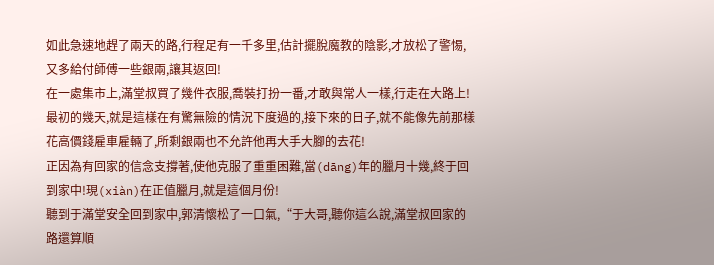如此急速地趕了兩天的路,行程足有一千多里,估計擺脫魔教的陰影,才放松了警惕,又多給付師傅一些銀兩,讓其返回!
在一處集市上,滿堂叔買了幾件衣服,喬裝打扮一番,才敢與常人一樣,行走在大路上!
最初的幾天,就是這樣在有驚無險的情況下度過的,接下來的日子,就不能像先前那樣花高價錢雇車雇輛了,所剩銀兩也不允許他再大手大腳的去花!
正因為有回家的信念支撐著,使他克服了重重困難,當(dāng)年的臘月十幾,終于回到家中!現(xiàn)在正值臘月,就是這個月份!
聽到于滿堂安全回到家中,郭清懷松了一口氣,“于大哥,聽你這么說,滿堂叔回家的路還算順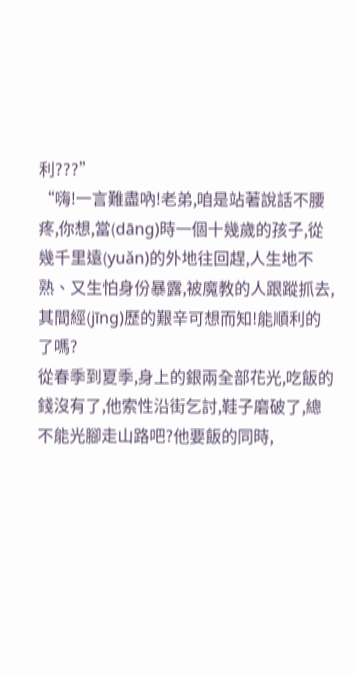利???”
“嗨!一言難盡吶!老弟,咱是站著說話不腰疼,你想,當(dāng)時一個十幾歲的孩子,從幾千里遠(yuǎn)的外地往回趕,人生地不熟、又生怕身份暴露,被魔教的人跟蹤抓去,其間經(jīng)歷的艱辛可想而知!能順利的了嗎?
從春季到夏季,身上的銀兩全部花光,吃飯的錢沒有了,他索性沿街乞討,鞋子磨破了,總不能光腳走山路吧?他要飯的同時,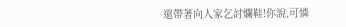還帶著向人家乞討爛鞋!你說,可憐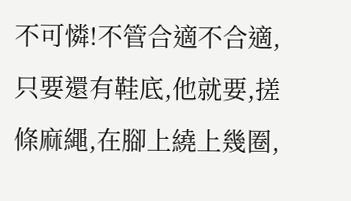不可憐!不管合適不合適,只要還有鞋底,他就要,搓條麻繩,在腳上繞上幾圈,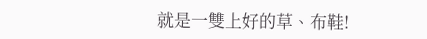就是一雙上好的草、布鞋!